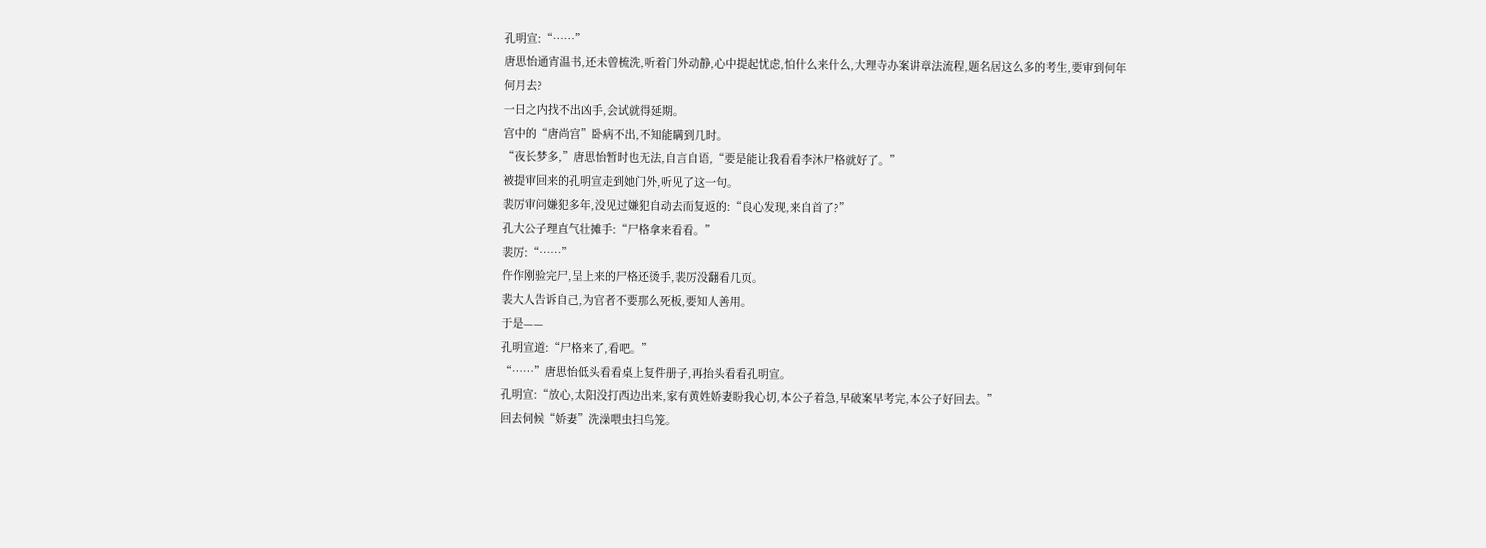孔明宣:“……”
唐思怡通宵温书,还未曾梳洗,听着门外动静,心中提起忧虑,怕什么来什么,大理寺办案讲章法流程,题名居这么多的考生,要审到何年何月去?
一日之内找不出凶手,会试就得延期。
宫中的“唐尚宫”卧病不出,不知能瞒到几时。
“夜长梦多,”唐思怡暂时也无法,自言自语,“要是能让我看看李沐尸格就好了。”
被提审回来的孔明宣走到她门外,听见了这一句。
裴厉审问嫌犯多年,没见过嫌犯自动去而复返的:“良心发现,来自首了?”
孔大公子理直气壮摊手:“尸格拿来看看。”
裴厉:“……”
仵作刚验完尸,呈上来的尸格还烫手,裴厉没翻看几页。
裴大人告诉自己,为官者不要那么死板,要知人善用。
于是——
孔明宣道:“尸格来了,看吧。”
“……”唐思怡低头看看桌上复件册子,再抬头看看孔明宣。
孔明宣:“放心,太阳没打西边出来,家有黄姓娇妻盼我心切,本公子着急,早破案早考完,本公子好回去。”
回去伺候“娇妻”洗澡喂虫扫鸟笼。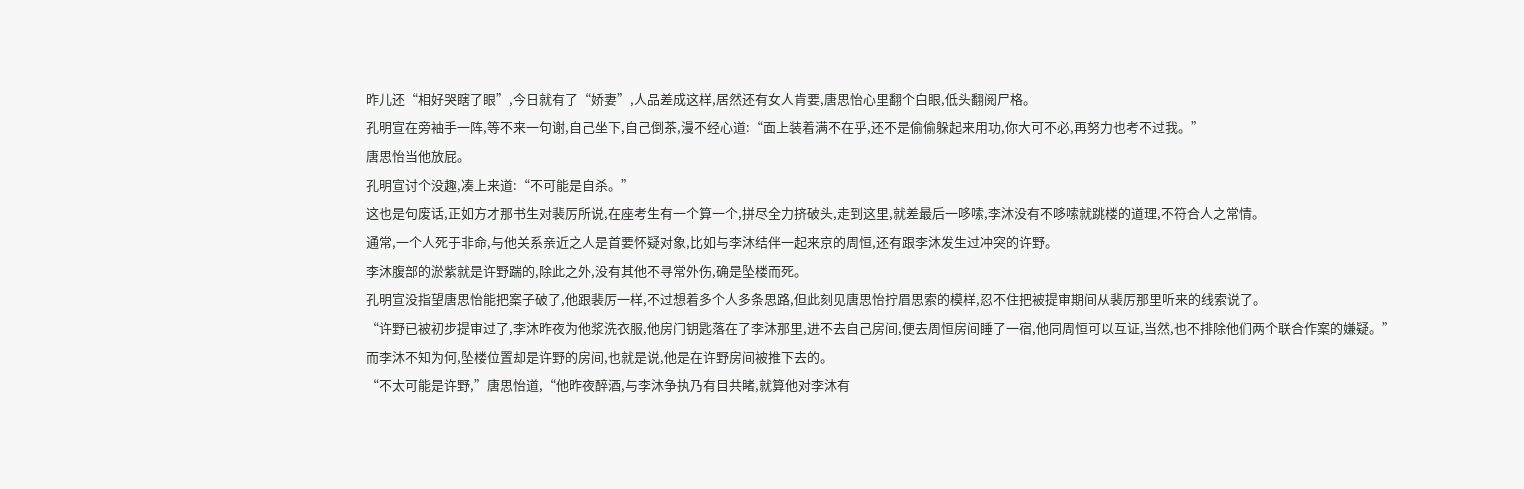昨儿还“相好哭瞎了眼”,今日就有了“娇妻”,人品差成这样,居然还有女人肯要,唐思怡心里翻个白眼,低头翻阅尸格。
孔明宣在旁袖手一阵,等不来一句谢,自己坐下,自己倒茶,漫不经心道:“面上装着满不在乎,还不是偷偷躲起来用功,你大可不必,再努力也考不过我。”
唐思怡当他放屁。
孔明宣讨个没趣,凑上来道:“不可能是自杀。”
这也是句废话,正如方才那书生对裴厉所说,在座考生有一个算一个,拼尽全力挤破头,走到这里,就差最后一哆嗦,李沐没有不哆嗦就跳楼的道理,不符合人之常情。
通常,一个人死于非命,与他关系亲近之人是首要怀疑对象,比如与李沐结伴一起来京的周恒,还有跟李沐发生过冲突的许野。
李沐腹部的淤紫就是许野踹的,除此之外,没有其他不寻常外伤,确是坠楼而死。
孔明宣没指望唐思怡能把案子破了,他跟裴厉一样,不过想着多个人多条思路,但此刻见唐思怡拧眉思索的模样,忍不住把被提审期间从裴厉那里听来的线索说了。
“许野已被初步提审过了,李沐昨夜为他浆洗衣服,他房门钥匙落在了李沐那里,进不去自己房间,便去周恒房间睡了一宿,他同周恒可以互证,当然,也不排除他们两个联合作案的嫌疑。”
而李沐不知为何,坠楼位置却是许野的房间,也就是说,他是在许野房间被推下去的。
“不太可能是许野,”唐思怡道,“他昨夜醉酒,与李沐争执乃有目共睹,就算他对李沐有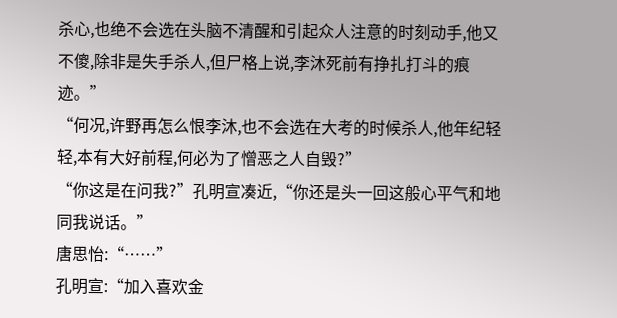杀心,也绝不会选在头脑不清醒和引起众人注意的时刻动手,他又不傻,除非是失手杀人,但尸格上说,李沐死前有挣扎打斗的痕迹。”
“何况,许野再怎么恨李沐,也不会选在大考的时候杀人,他年纪轻轻,本有大好前程,何必为了憎恶之人自毁?”
“你这是在问我?”孔明宣凑近,“你还是头一回这般心平气和地同我说话。”
唐思怡:“……”
孔明宣:“加入喜欢金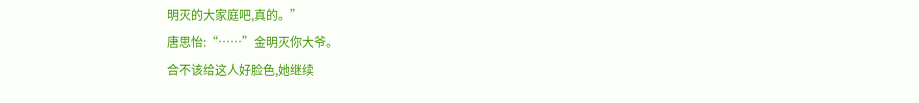明灭的大家庭吧,真的。”
唐思怡:“……”金明灭你大爷。
合不该给这人好脸色,她继续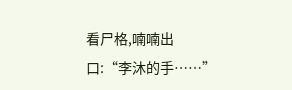看尸格,喃喃出口:“李沐的手……”